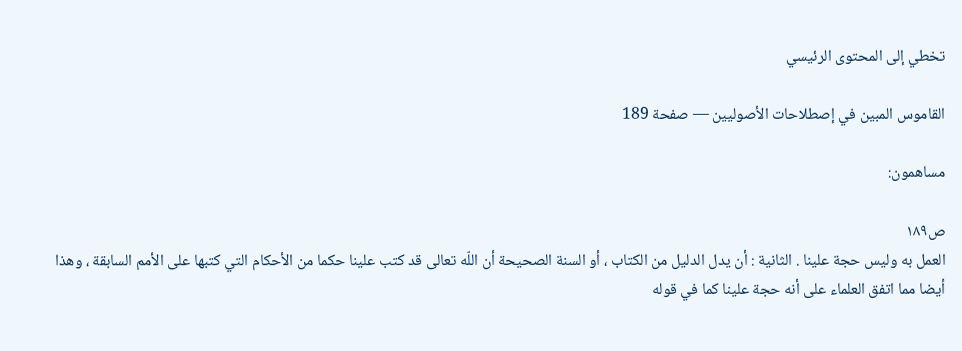تخطي إلى المحتوى الرئيسي

القاموس المبين في إصطلاحات الأصوليين — صفحة 189

مساهمون:

ص١٨٩
العمل به وليس حجة علينا . الثانية : أن يدل الدليل من الكتاب ، أو السنة الصحيحة أن اللّه تعالى قد كتب علينا حكما من الأحكام التي كتبها على الأمم السابقة ، وهذا أيضا مما اتفق العلماء على أنه حجة علينا كما في قوله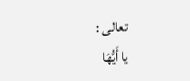تعالى :
يا أَيُّهَا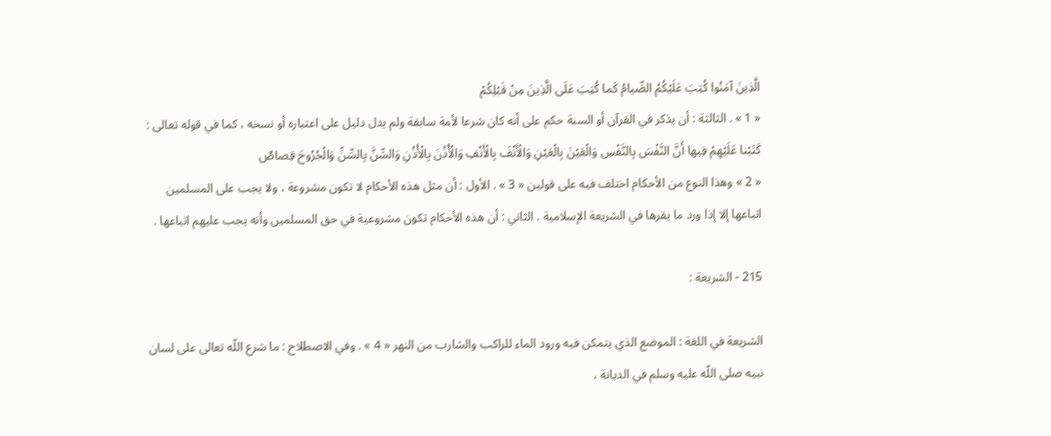الَّذِينَ آمَنُوا كُتِبَ عَلَيْكُمُ الصِّيامُ كَما كُتِبَ عَلَى الَّذِينَ مِنْ قَبْلِكُمْ
« 1 » . الثالثة : أن يذكر في القرآن أو السنة حكم على أنه كان شرعا لأمة سابقة ولم يدل دليل على اعتباره أو نسخه ، كما في قوله تعالى :
كَتَبْنا عَلَيْهِمْ فِيها أَنَّ النَّفْسَ بِالنَّفْسِ وَالْعَيْنَ بِالْعَيْنِ وَالْأَنْفَ بِالْأَنْفِ وَالْأُذُنَ بِالْأُذُنِ وَالسِّنَّ بِالسِّنِّ وَالْجُرُوحَ قِصاصٌ
« 2 » وهذا النوع من الأحكام اختلف فيه على قولين « 3 » . الأول : أن مثل هذه الأحكام لا تكون مشروعة ، ولا يجب على المسلمين اتباعها إلا إذا ورد ما يقرها في الشريعة الإسلامية . الثاني : أن هذه الأحكام تكون مشروعية في حق المسلمين وأنه يجب عليهم اتباعها .

215 - الشريعة :

الشريعة في اللغة : الموضع الذي يتمكن فيه ورود الماء للراكب والشارب من النهر « 4 » . وفي الاصطلاح : ما شرع اللّه تعالى على لسان نبيه صلى اللّه عليه وسلم في الديانة ،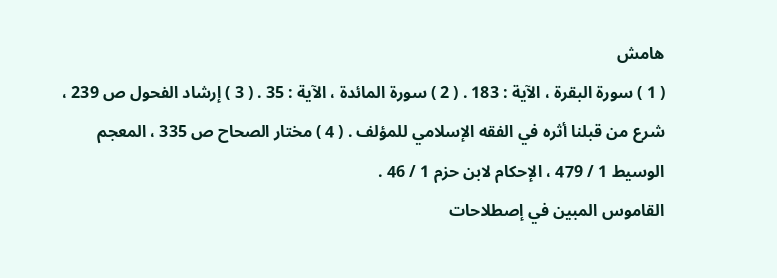هامش
( 1 ) سورة البقرة ، الآية : 183 . ( 2 ) سورة المائدة ، الآية : 35 . ( 3 ) إرشاد الفحول ص 239 ، شرع من قبلنا أثره في الفقه الإسلامي للمؤلف . ( 4 ) مختار الصحاح ص 335 ، المعجم الوسيط 1 / 479 ، الإحكام لابن حزم 1 / 46 .
القاموس المبين في إصطلاحات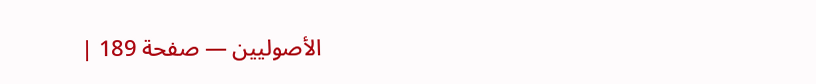الأصوليين — صفحة 189 |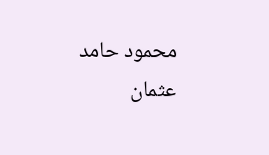محمود حامد عثمان